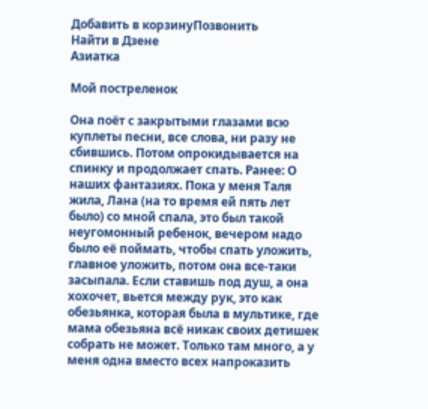Добавить в корзинуПозвонить
Найти в Дзене
Азиатка

Мой постреленок

Она поёт с закрытыми глазами всю куплеты песни, все слова, ни разу не сбившись. Потом опрокидывается на спинку и продолжает спать. Ранее: О наших фантазиях. Пока у меня Таля жила, Лана (на то время ей пять лет было) со мной спала, это был такой неугомонный ребенок, вечером надо было её поймать, чтобы спать уложить, главное уложить, потом она все-таки засыпала. Если ставишь под душ, а она хохочет, вьется между рук, это как обезьянка, которая была в мультике, где мама обезьяна всё никак своих детишек собрать не может. Только там много, а у меня одна вместо всех напроказить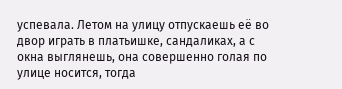успевала. Летом на улицу отпускаешь её во двор играть в платьишке, сандаликах, а с окна выглянешь, она совершенно голая по улице носится, тогда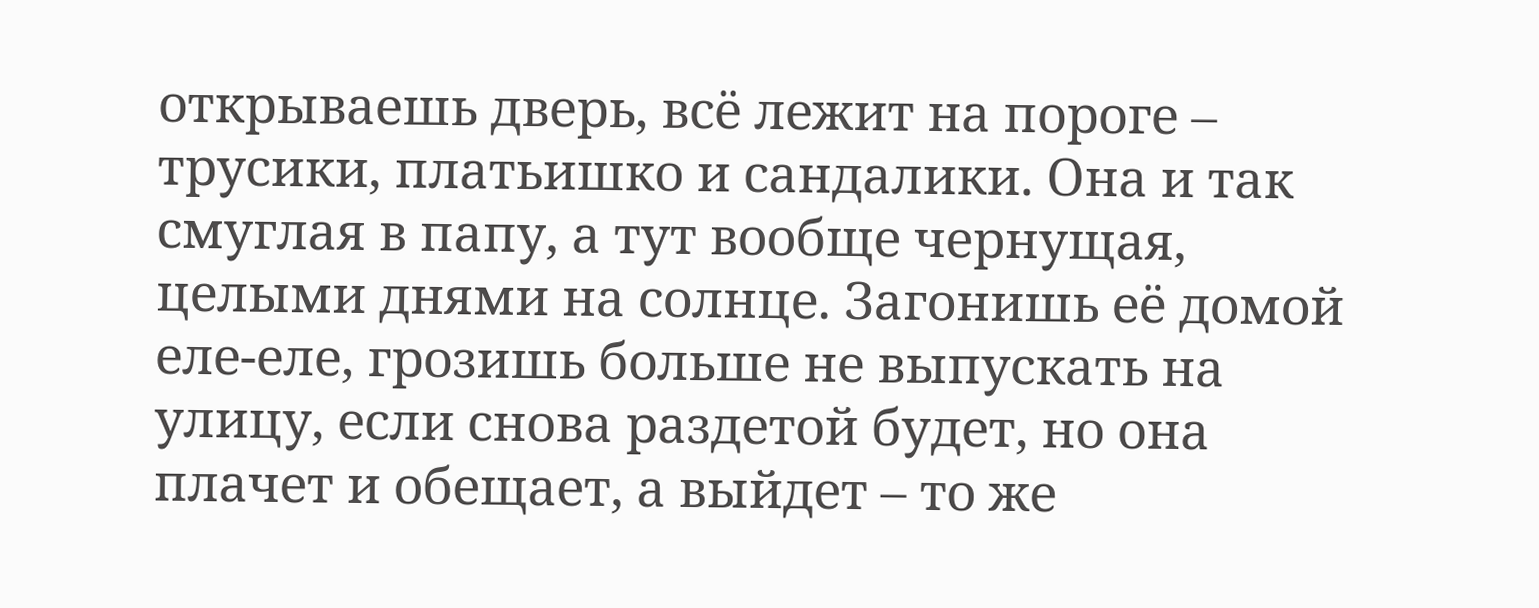открываешь дверь, всё лежит на пороге – трусики, платьишко и сандалики. Она и так смуглая в папу, а тут вообще чернущая, целыми днями на солнце. Загонишь её домой еле-еле, грозишь больше не выпускать на улицу, если снова раздетой будет, но она плачет и обещает, а выйдет – то же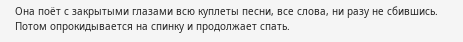Она поёт с закрытыми глазами всю куплеты песни, все слова, ни разу не сбившись. Потом опрокидывается на спинку и продолжает спать.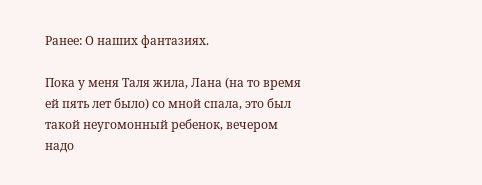Ранее: О наших фантазиях.

Пока у меня Таля жила, Лана (на то время ей пять лет было) со мной спала, это был такой неугомонный ребенок, вечером надо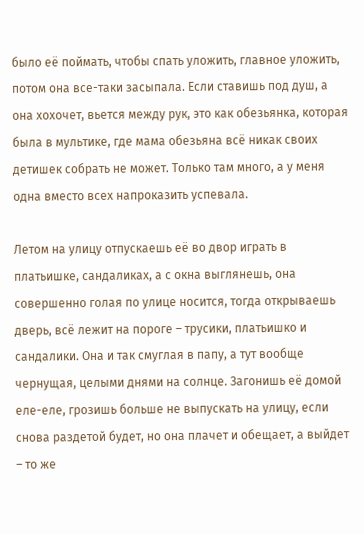было её поймать, чтобы спать уложить, главное уложить, потом она все-таки засыпала. Если ставишь под душ, а она хохочет, вьется между рук, это как обезьянка, которая была в мультике, где мама обезьяна всё никак своих детишек собрать не может. Только там много, а у меня одна вместо всех напроказить успевала.

Летом на улицу отпускаешь её во двор играть в платьишке, сандаликах, а с окна выглянешь, она совершенно голая по улице носится, тогда открываешь дверь, всё лежит на пороге – трусики, платьишко и сандалики. Она и так смуглая в папу, а тут вообще чернущая, целыми днями на солнце. Загонишь её домой еле-еле, грозишь больше не выпускать на улицу, если снова раздетой будет, но она плачет и обещает, а выйдет – то же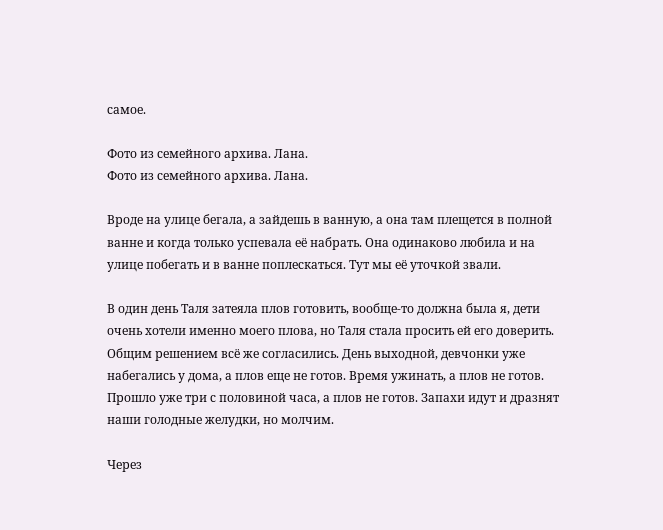самое.

Фото из семейного архива. Лана.
Фото из семейного архива. Лана.

Вроде на улице бегала, а зайдешь в ванную, а она там плещется в полной ванне и когда только успевала её набрать. Она одинаково любила и на улице побегать и в ванне поплескаться. Тут мы её уточкой звали.

В один день Таля затеяла плов готовить, вообще-то должна была я, дети очень хотели именно моего плова, но Таля стала просить ей его доверить. Общим решением всё же согласились. День выходной, девчонки уже набегались у дома, а плов еще не готов. Время ужинать, а плов не готов. Прошло уже три с половиной часа, а плов не готов. Запахи идут и дразнят наши голодные желудки, но молчим.

Через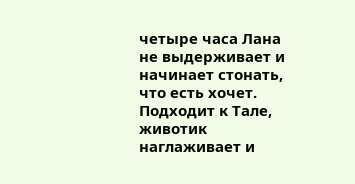четыре часа Лана не выдерживает и начинает стонать, что есть хочет. Подходит к Тале, животик наглаживает и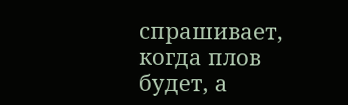спрашивает, когда плов будет, а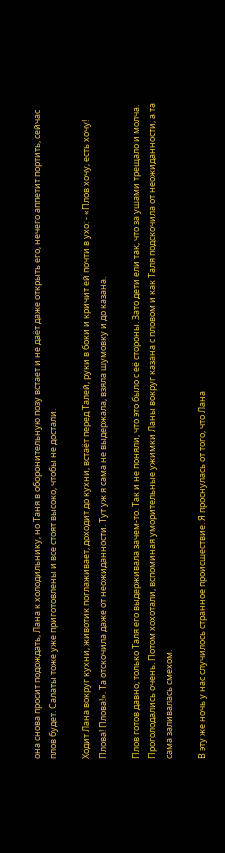она снова просит подождать, Лана к холодильнику, но Таня в оборонительную позу встает и не даёт даже открыть его, нечего аппетит портить, сейчас плов будет. Салаты тоже уже приготовлены и все стоят высоко, чтобы не достали.

Ходит Лана вокруг кухни, животик поглаживает, доходит до кухни, встаёт перед Талей, руки в боки и кричит ей почти в ухо: - «Плов хочу, есть хочу! Плова! Плова!». Та отскочила даже от неожиданности. Тут уж я сама не выдержала, взяла шумовку и до казана.

Плов готов давно, только Таля его выдерживала зачем-то. Так и не поняли, что это было с её стороны. Зато дети ели так, что за ушами трещало и молча. Проголодались очень. Потом хохотали, вспоминая уморительные ужимки Ланы вокруг казана с пловом и как Таля подскочила от неожиданности, а та сама заливалась смехом.

В эту же ночь у нас случилось странное происшествие. Я проснулась от того, что Лана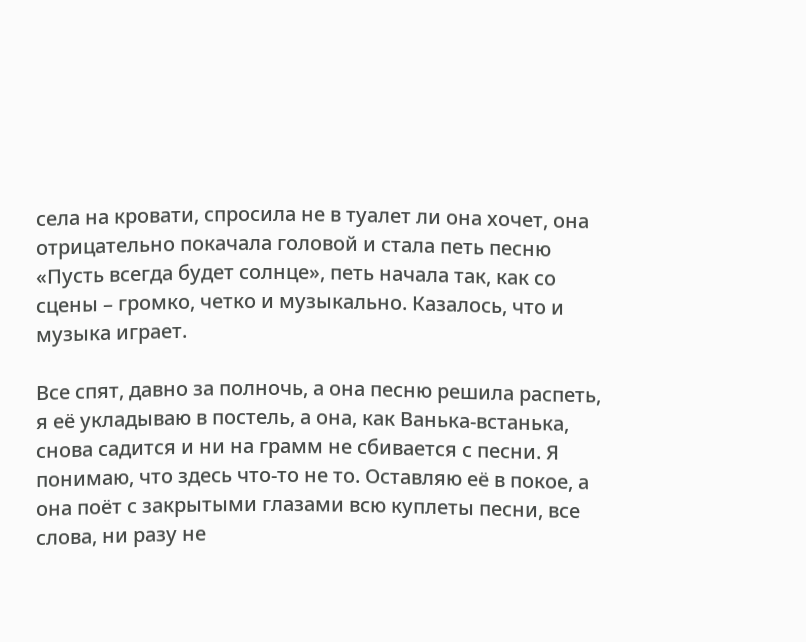села на кровати, спросила не в туалет ли она хочет, она отрицательно покачала головой и стала петь песню «Пусть всегда будет солнце», петь начала так, как со сцены – громко, четко и музыкально. Казалось, что и музыка играет.

Все спят, давно за полночь, а она песню решила распеть, я её укладываю в постель, а она, как Ванька-встанька, снова садится и ни на грамм не сбивается с песни. Я понимаю, что здесь что-то не то. Оставляю её в покое, а она поёт с закрытыми глазами всю куплеты песни, все слова, ни разу не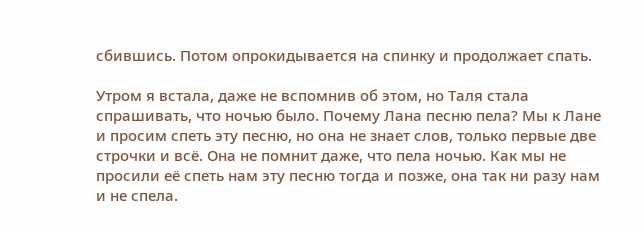сбившись. Потом опрокидывается на спинку и продолжает спать.

Утром я встала, даже не вспомнив об этом, но Таля стала спрашивать, что ночью было. Почему Лана песню пела? Мы к Лане и просим спеть эту песню, но она не знает слов, только первые две строчки и всё. Она не помнит даже, что пела ночью. Как мы не просили её спеть нам эту песню тогда и позже, она так ни разу нам и не спела.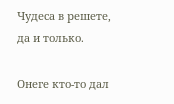Чудеса в решете, да и только.

Онеге кто-то дал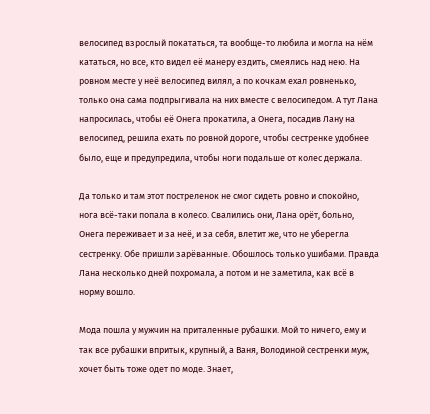велосипед взрослый покататься, та вообще-то любила и могла на нём кататься, но все, кто видел её манеру ездить, смеялись над нею. На ровном месте у неё велосипед вилял, а по кочкам ехал ровненько, только она сама подпрыгивала на них вместе с велосипедом. А тут Лана напросилась, чтобы её Онега прокатила, а Онега, посадив Лану на велосипед, решила ехать по ровной дороге, чтобы сестренке удобнее было, еще и предупредила, чтобы ноги подальше от колес держала.

Да только и там этот постреленок не смог сидеть ровно и спокойно, нога всё-таки попала в колесо. Свалились они, Лана орёт, больно, Онега переживает и за неё, и за себя, влетит же, что не уберегла сестренку. Обе пришли зарёванные. Обошлось только ушибами. Правда Лана несколько дней похромала, а потом и не заметила, как всё в норму вошло.

Мода пошла у мужчин на приталенные рубашки. Мой то ничего, ему и так все рубашки впритык, крупный, а Ваня, Володиной сестренки муж, хочет быть тоже одет по моде. Знает,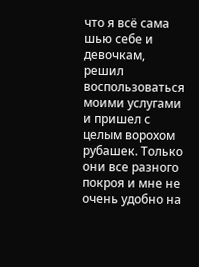что я всё сама шью себе и девочкам, решил воспользоваться моими услугами и пришел с целым ворохом рубашек. Только они все разного покроя и мне не очень удобно на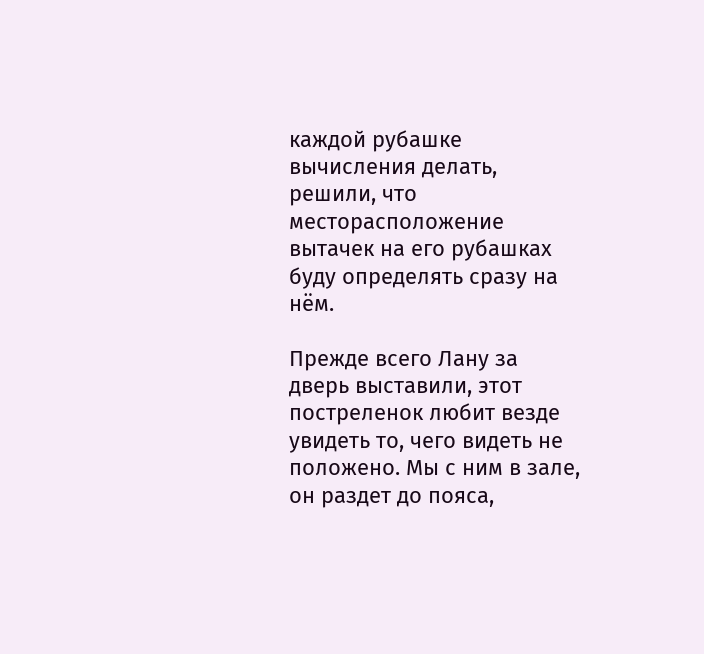каждой рубашке вычисления делать, решили, что месторасположение вытачек на его рубашках буду определять сразу на нём.

Прежде всего Лану за дверь выставили, этот постреленок любит везде увидеть то, чего видеть не положено. Мы с ним в зале, он раздет до пояса,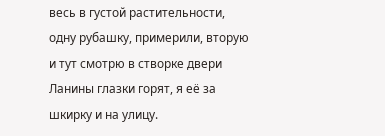весь в густой растительности, одну рубашку, примерили, вторую и тут смотрю в створке двери Ланины глазки горят, я её за шкирку и на улицу.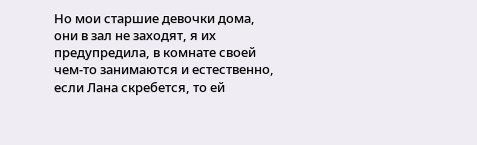Но мои старшие девочки дома, они в зал не заходят, я их предупредила, в комнате своей чем-то занимаются и естественно, если Лана скребется, то ей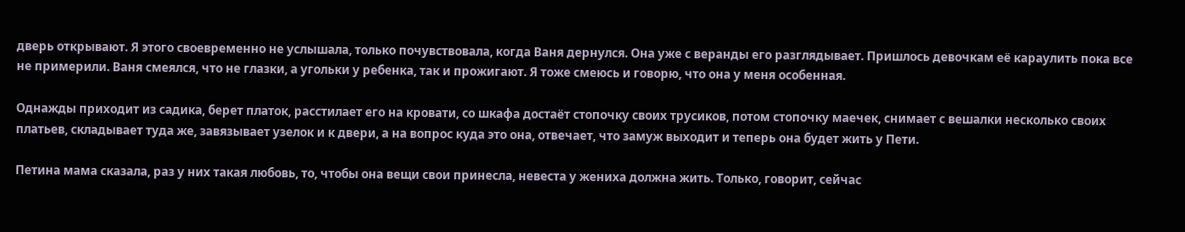дверь открывают. Я этого своевременно не услышала, только почувствовала, когда Ваня дернулся. Она уже с веранды его разглядывает. Пришлось девочкам её караулить пока все не примерили. Ваня смеялся, что не глазки, а угольки у ребенка, так и прожигают. Я тоже смеюсь и говорю, что она у меня особенная.

Однажды приходит из садика, берет платок, расстилает его на кровати, со шкафа достаёт стопочку своих трусиков, потом стопочку маечек, снимает с вешалки несколько своих платьев, складывает туда же, завязывает узелок и к двери, а на вопрос куда это она, отвечает, что замуж выходит и теперь она будет жить у Пети.

Петина мама сказала, раз у них такая любовь, то, чтобы она вещи свои принесла, невеста у жениха должна жить. Только, говорит, сейчас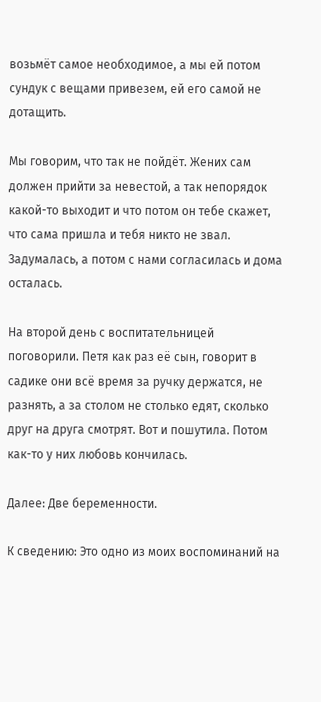возьмёт самое необходимое, а мы ей потом сундук с вещами привезем, ей его самой не дотащить.

Мы говорим, что так не пойдёт. Жених сам должен прийти за невестой, а так непорядок какой-то выходит и что потом он тебе скажет, что сама пришла и тебя никто не звал. Задумалась, а потом с нами согласилась и дома осталась.

На второй день с воспитательницей поговорили. Петя как раз её сын, говорит в садике они всё время за ручку держатся, не разнять, а за столом не столько едят, сколько друг на друга смотрят. Вот и пошутила. Потом как-то у них любовь кончилась.

Далее: Две беременности.

К сведению: Это одно из моих воспоминаний на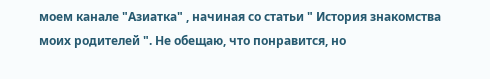моем канале "Азиатка" , начиная со статьи " История знакомства моих родителей ". Не обещаю, что понравится, но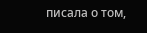писала о том,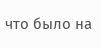что было на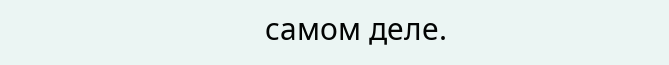самом деле.